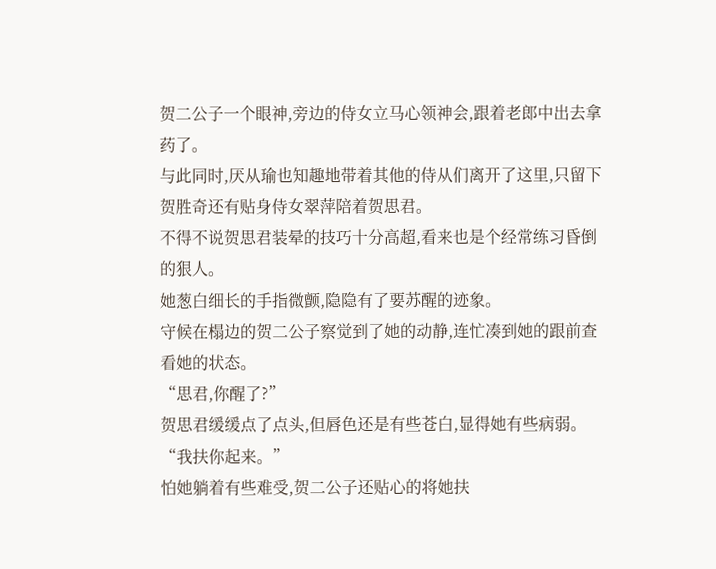贺二公子一个眼神,旁边的侍女立马心领神会,跟着老郎中出去拿药了。
与此同时,厌从瑜也知趣地带着其他的侍从们离开了这里,只留下贺胜奇还有贴身侍女翠萍陪着贺思君。
不得不说贺思君装晕的技巧十分高超,看来也是个经常练习昏倒的狠人。
她葱白细长的手指微颤,隐隐有了要苏醒的迹象。
守候在榻边的贺二公子察觉到了她的动静,连忙凑到她的跟前查看她的状态。
“思君,你醒了?”
贺思君缓缓点了点头,但唇色还是有些苍白,显得她有些病弱。
“我扶你起来。”
怕她躺着有些难受,贺二公子还贴心的将她扶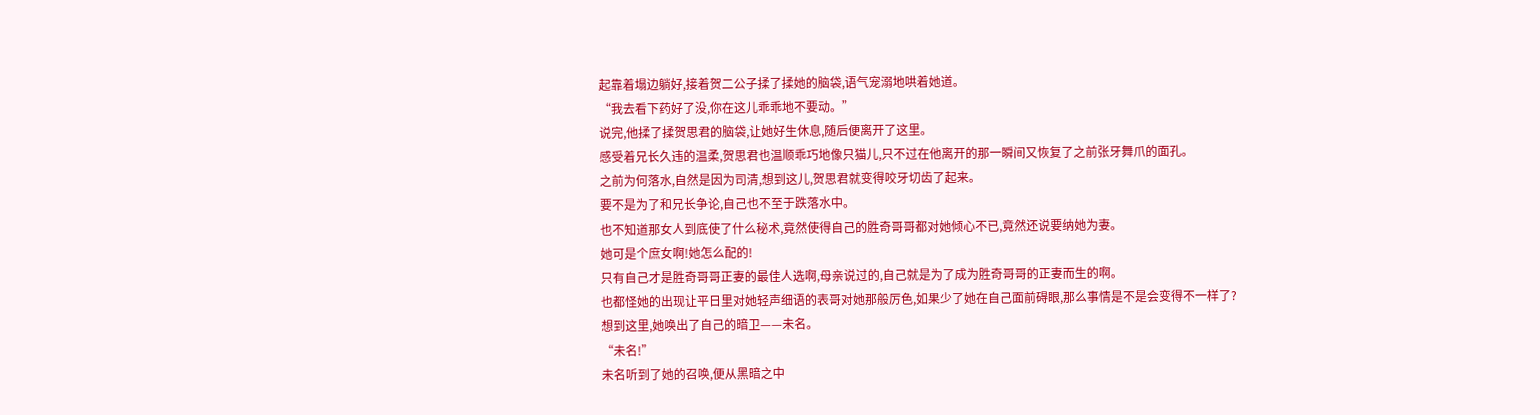起靠着塌边躺好,接着贺二公子揉了揉她的脑袋,语气宠溺地哄着她道。
“我去看下药好了没,你在这儿乖乖地不要动。”
说完,他揉了揉贺思君的脑袋,让她好生休息,随后便离开了这里。
感受着兄长久违的温柔,贺思君也温顺乖巧地像只猫儿,只不过在他离开的那一瞬间又恢复了之前张牙舞爪的面孔。
之前为何落水,自然是因为司清,想到这儿,贺思君就变得咬牙切齿了起来。
要不是为了和兄长争论,自己也不至于跌落水中。
也不知道那女人到底使了什么秘术,竟然使得自己的胜奇哥哥都对她倾心不已,竟然还说要纳她为妻。
她可是个庶女啊!她怎么配的!
只有自己才是胜奇哥哥正妻的最佳人选啊,母亲说过的,自己就是为了成为胜奇哥哥的正妻而生的啊。
也都怪她的出现让平日里对她轻声细语的表哥对她那般厉色,如果少了她在自己面前碍眼,那么事情是不是会变得不一样了?
想到这里,她唤出了自己的暗卫——未名。
“未名!”
未名听到了她的召唤,便从黑暗之中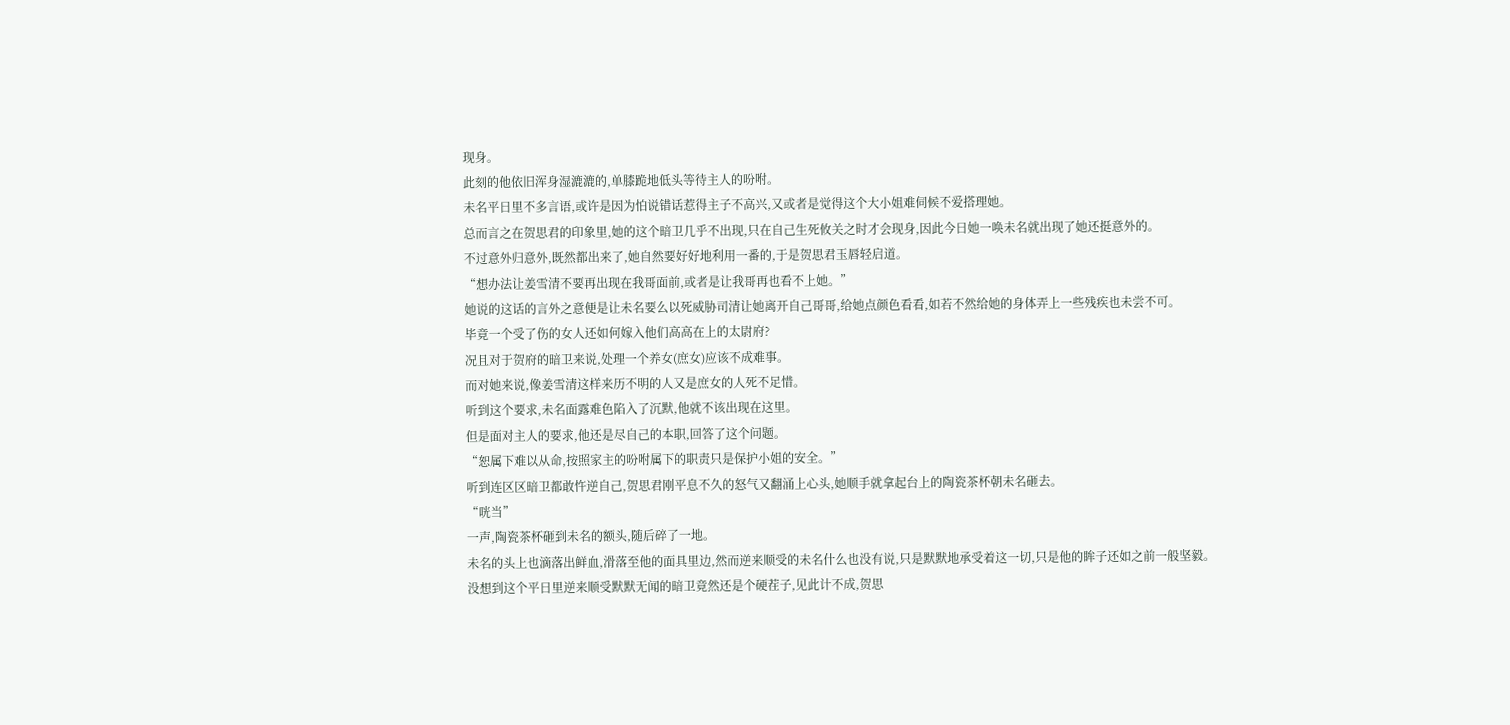现身。
此刻的他依旧浑身湿漉漉的,单膝跪地低头等待主人的吩咐。
未名平日里不多言语,或许是因为怕说错话惹得主子不高兴,又或者是觉得这个大小姐难伺候不爱搭理她。
总而言之在贺思君的印象里,她的这个暗卫几乎不出现,只在自己生死攸关之时才会现身,因此今日她一唤未名就出现了她还挺意外的。
不过意外归意外,既然都出来了,她自然要好好地利用一番的,于是贺思君玉唇轻启道。
“想办法让姜雪清不要再出现在我哥面前,或者是让我哥再也看不上她。”
她说的这话的言外之意便是让未名要么以死威胁司清让她离开自己哥哥,给她点颜色看看,如若不然给她的身体弄上一些残疾也未尝不可。
毕竟一个受了伤的女人还如何嫁入他们高高在上的太尉府?
况且对于贺府的暗卫来说,处理一个养女(庶女)应该不成难事。
而对她来说,像姜雪清这样来历不明的人又是庶女的人死不足惜。
听到这个要求,未名面露难色陷入了沉默,他就不该出现在这里。
但是面对主人的要求,他还是尽自己的本职,回答了这个问题。
“恕属下难以从命,按照家主的吩咐属下的职责只是保护小姐的安全。”
听到连区区暗卫都敢忤逆自己,贺思君刚平息不久的怒气又翻涌上心头,她顺手就拿起台上的陶瓷茶杯朝未名砸去。
“咣当”
一声,陶瓷茶杯砸到未名的额头,随后碎了一地。
未名的头上也滴落出鲜血,滑落至他的面具里边,然而逆来顺受的未名什么也没有说,只是默默地承受着这一切,只是他的眸子还如之前一般坚毅。
没想到这个平日里逆来顺受默默无闻的暗卫竟然还是个硬茬子,见此计不成,贺思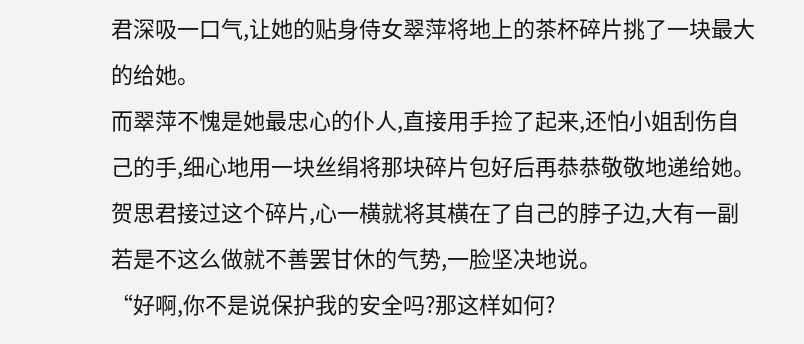君深吸一口气,让她的贴身侍女翠萍将地上的茶杯碎片挑了一块最大的给她。
而翠萍不愧是她最忠心的仆人,直接用手捡了起来,还怕小姐刮伤自己的手,细心地用一块丝绢将那块碎片包好后再恭恭敬敬地递给她。
贺思君接过这个碎片,心一横就将其横在了自己的脖子边,大有一副若是不这么做就不善罢甘休的气势,一脸坚决地说。
“好啊,你不是说保护我的安全吗?那这样如何?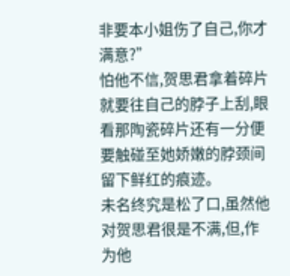非要本小姐伤了自己,你才满意?”
怕他不信,贺思君拿着碎片就要往自己的脖子上刮,眼看那陶瓷碎片还有一分便要触碰至她娇嫩的脖颈间留下鲜红的痕迹。
未名终究是松了口,虽然他对贺思君很是不满,但,作为他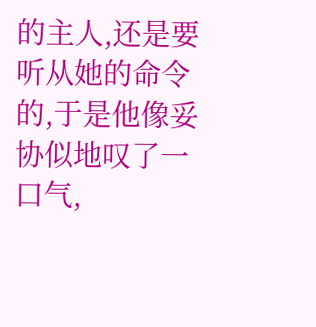的主人,还是要听从她的命令的,于是他像妥协似地叹了一口气,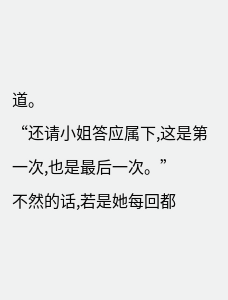道。
“还请小姐答应属下,这是第一次,也是最后一次。”
不然的话,若是她每回都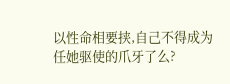以性命相要挟,自己不得成为任她驱使的爪牙了么?